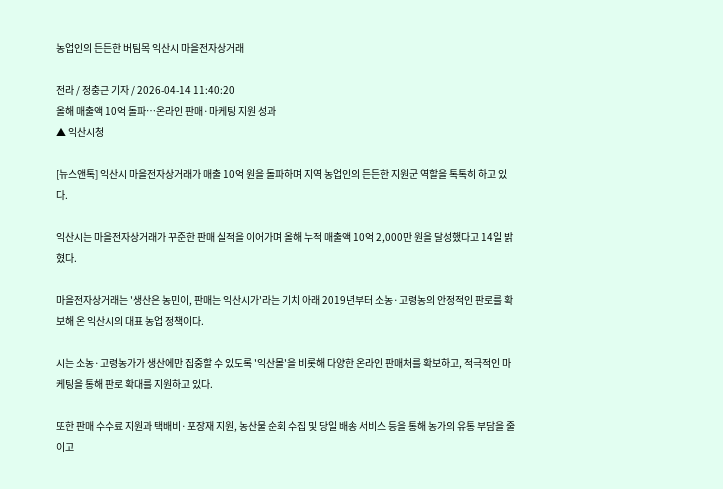농업인의 든든한 버팀목 익산시 마을전자상거래

전라 / 정충근 기자 / 2026-04-14 11:40:20
올해 매출액 10억 돌파…온라인 판매·마케팅 지원 성과
▲ 익산시청

[뉴스앤톡] 익산시 마을전자상거래가 매출 10억 원을 돌파하며 지역 농업인의 든든한 지원군 역할을 톡톡히 하고 있다.

익산시는 마을전자상거래가 꾸준한 판매 실적을 이어가며 올해 누적 매출액 10억 2,000만 원을 달성했다고 14일 밝혔다.

마을전자상거래는 '생산은 농민이, 판매는 익산시가'라는 기치 아래 2019년부터 소농·고령농의 안정적인 판로를 확보해 온 익산시의 대표 농업 정책이다.

시는 소농·고령농가가 생산에만 집중할 수 있도록 '익산몰'을 비롯해 다양한 온라인 판매처를 확보하고, 적극적인 마케팅을 통해 판로 확대를 지원하고 있다.

또한 판매 수수료 지원과 택배비·포장재 지원, 농산물 순회 수집 및 당일 배송 서비스 등을 통해 농가의 유통 부담을 줄이고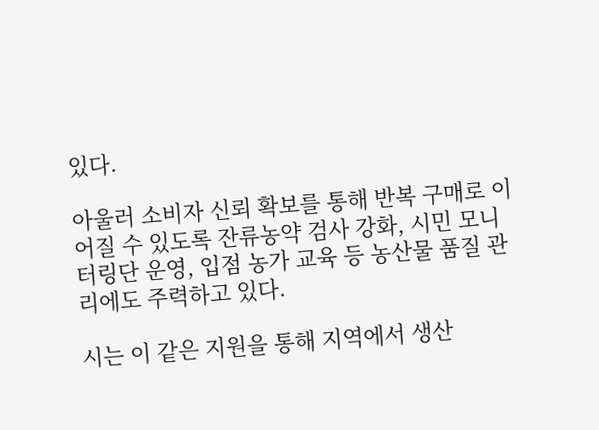있다.

아울러 소비자 신뢰 확보를 통해 반복 구매로 이어질 수 있도록 잔류농약 검사 강화, 시민 모니터링단 운영, 입점 농가 교육 등 농산물 품질 관리에도 주력하고 있다.

시는 이 같은 지원을 통해 지역에서 생산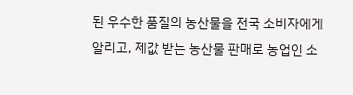된 우수한 품질의 농산물을 전국 소비자에게 알리고, 제값 받는 농산물 판매로 농업인 소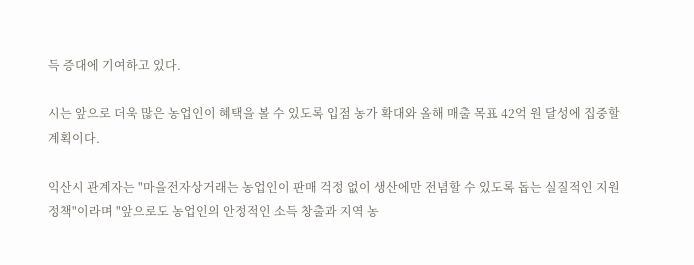득 증대에 기여하고 있다.

시는 앞으로 더욱 많은 농업인이 혜택을 볼 수 있도록 입점 농가 확대와 올해 매출 목표 42억 원 달성에 집중할 계획이다.

익산시 관계자는 "마을전자상거래는 농업인이 판매 걱정 없이 생산에만 전념할 수 있도록 돕는 실질적인 지원 정책"이라며 "앞으로도 농업인의 안정적인 소득 창출과 지역 농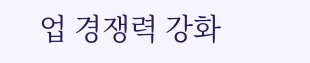업 경쟁력 강화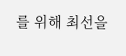를 위해 최선을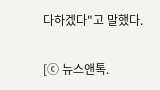다하겠다"고 말했다.

[ⓒ 뉴스앤톡.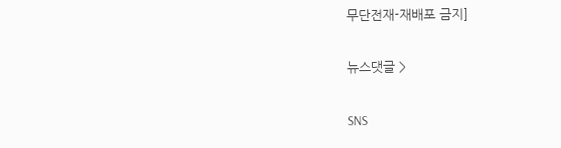무단전재-재배포 금지]

뉴스댓글 >

SNS